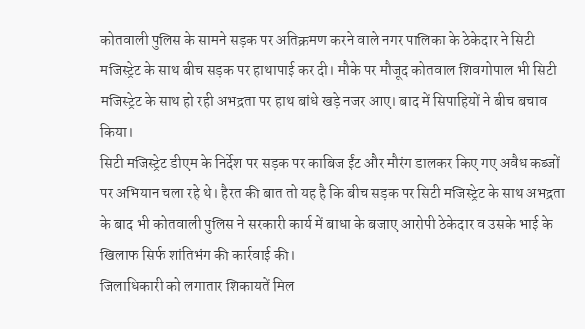कोतवाली पुलिस के सामने सड़क पर अतिक्रमण करने वाले नगर पालिका के ठेकेदार ने सिटी मजिस्ट्रेट के साथ बीच सड़क पर हाथापाई कर दी। मौके पर मौजूद कोतवाल शिवगोपाल भी सिटी मजिस्ट्रेट के साथ हो रही अभद्रता पर हाथ बांधे खड़े नजर आए। बाद में सिपाहियों ने बीच बचाव किया।
सिटी मजिस्ट्रेट डीएम के निर्देश पर सड़क पर काबिज ईंट और मौरंग डालकर किए गए अवैध कब्जों पर अभियान चला रहे थे। हैरत की बात तो यह है कि बीच सड़क पर सिटी मजिस्ट्रेट के साथ अभद्रता के बाद भी कोतवाली पुलिस ने सरकारी कार्य में बाधा के बजाए आरोपी ठेकेदार व उसके भाई के खिलाफ सिर्फ शांतिभंग की कार्रवाई की।
जिलाधिकारी को लगातार शिकायतें मिल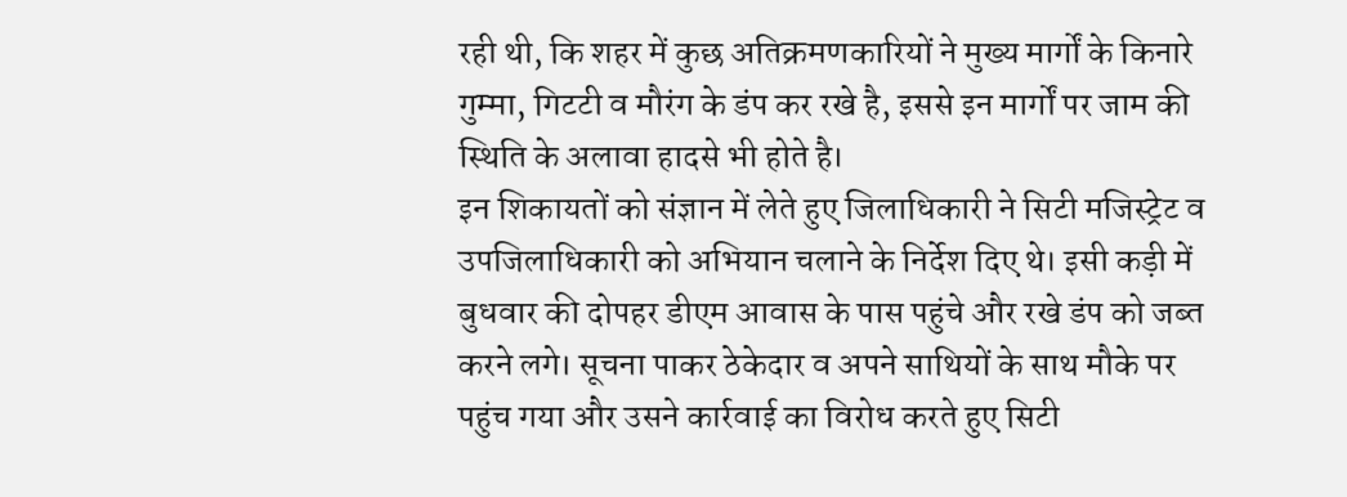रही थी, कि शहर में कुछ अतिक्रमणकारियों ने मुख्य मार्गों के किनारे गुम्मा, गिटटी व मौरंग के डंप कर रखे है, इससे इन मार्गों पर जाम की स्थिति के अलावा हादसे भी होते है।
इन शिकायतों को संज्ञान में लेते हुए जिलाधिकारी ने सिटी मजिस्ट्रेट व उपजिलाधिकारी को अभियान चलाने के निर्देश दिए थे। इसी कड़ी में बुधवार की दोपहर डीएम आवास के पास पहुंचे और रखे डंप को जब्त करने लगे। सूचना पाकर ठेकेदार व अपने साथियों के साथ मौके पर पहुंच गया और उसने कार्रवाई का विरोध करते हुए सिटी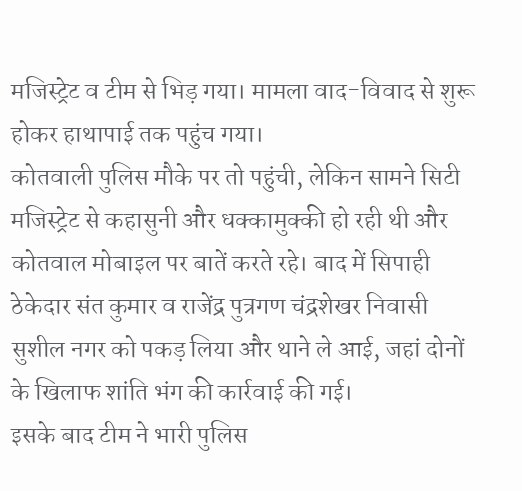मजिस्ट्रेट व टीम से भिड़ गया। मामला वाद-विवाद से शुरू होकर हाथापाई तक पहुंच गया।
कोतवाली पुलिस मौके पर तो पहुंची, लेकिन सामने सिटी मजिस्ट्रेट से कहासुनी और धक्कामुक्की हो रही थी और कोतवाल मोबाइल पर बातें करते रहे। बाद में सिपाही ठेकेदार संत कुमार व राजेंद्र पुत्रगण चंद्रशेखर निवासी सुशील नगर को पकड़ लिया और थाने ले आई, जहां दोनों के खिलाफ शांति भंग की कार्रवाई की गई।
इसके बाद टीम ने भारी पुलिस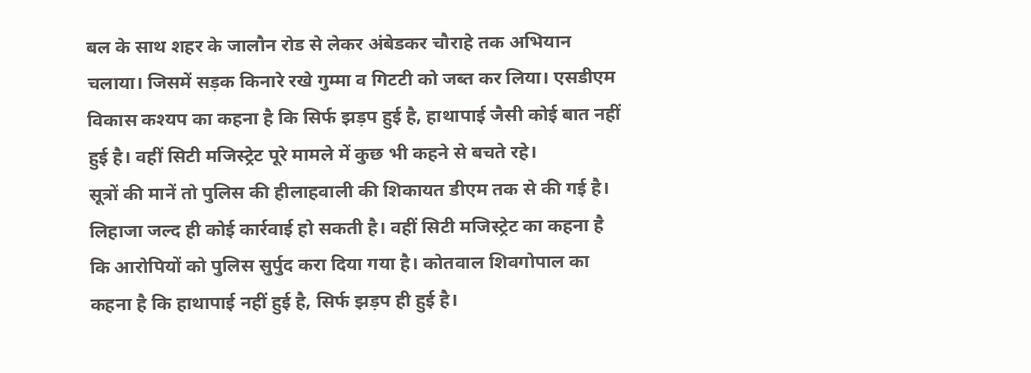बल के साथ शहर के जालौन रोड से लेकर अंबेडकर चौराहे तक अभियान चलाया। जिसमें सड़क किनारे रखे गुम्मा व गिटटी को जब्त कर लिया। एसडीएम विकास कश्यप का कहना है कि सिर्फ झड़प हुई है, हाथापाई जैसी कोई बात नहीं हुई है। वहीं सिटी मजिस्ट्रेट पूरे मामले में कुछ भी कहने से बचते रहे।
सूत्रों की मानें तो पुलिस की हीलाहवाली की शिकायत डीएम तक से की गई है। लिहाजा जल्द ही कोई कार्रवाई हो सकती है। वहीं सिटी मजिस्ट्रेट का कहना है कि आरोपियों को पुलिस सुर्पुद करा दिया गया है। कोतवाल शिवगोपाल का कहना है कि हाथापाई नहीं हुई है, सिर्फ झड़प ही हुई है।